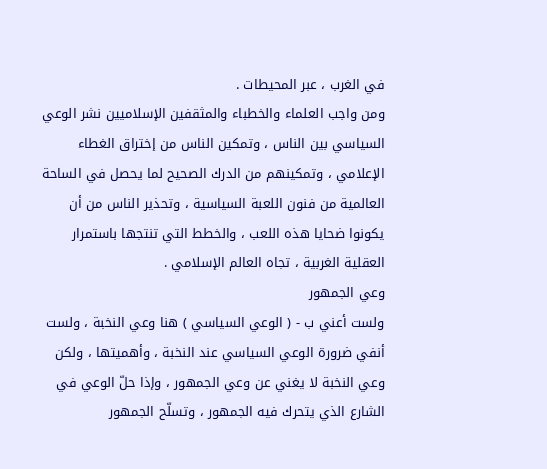في الغرب ، عبر المحيطات .
ومن واجب العلماء والخطباء والمثقفين الإسلاميين نشر الوعي السياسي بين الناس ، وتمكين الناس من إختراق الغطاء الإعلامي ، وتمكينهم من الدرك الصحيح لما يحصل في الساحة العالمية من فنون اللعبة السياسية ، وتحذير الناس من أن يكونوا ضحايا هذه اللعب ، والخطط التي تنتجها باستمرار العقلية الغربية ، تجاه العالم الإسلامي .
وعي الجمهور
ولست أعني ب - ( الوعي السياسي ) هنا وعي النخبة ، ولست أنفي ضرورة الوعي السياسي عند النخبة ، وأهميتها ، ولكن وعي النخبة لا يغني عن وعي الجمهور ، وإذا حلّ الوعي في الشارع الذي يتحرك فيه الجمهور ، وتسلّح الجمهور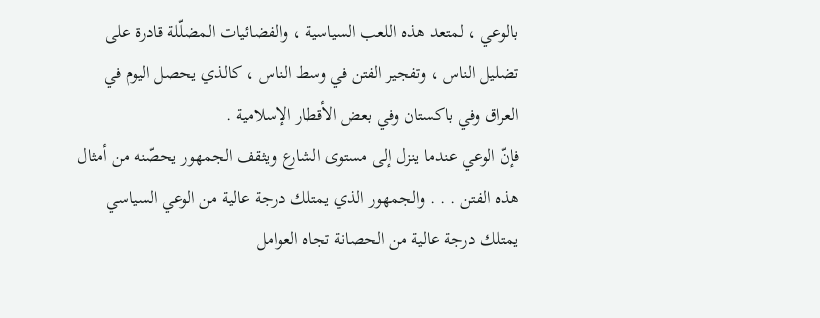بالوعي ، لمتعد هذه اللعب السياسية ، والفضائيات المضلّلة قادرة على تضليل الناس ، وتفجير الفتن في وسط الناس ، كالذي يحصل اليوم في العراق وفي باكستان وفي بعض الأقطار الإسلامية .
فإنّ الوعي عندما ينزل إلى مستوى الشارع ويثقف الجمهور يحصّنه من أمثال هذه الفتن . . . والجمهور الذي يمتلك درجة عالية من الوعي السياسي يمتلك درجة عالية من الحصانة تجاه العوامل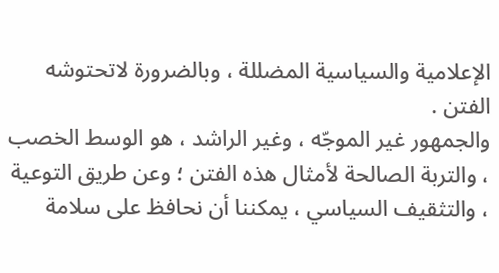الإعلامية والسياسية المضللة ، وبالضرورة لاتحتوشه الفتن .
والجمهور غير الموجّه ، وغير الراشد ، هو الوسط الخصب ، والتربة الصالحة لأمثال هذه الفتن ؛ وعن طريق التوعية ، والتثقيف السياسي ، يمكننا أن نحافظ على سلامة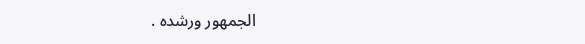الجمهور ورشده .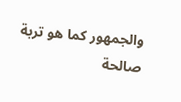والجمهور كما هو تربة صالحة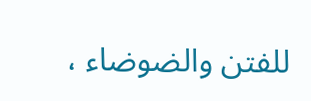للفتن والضوضاء ،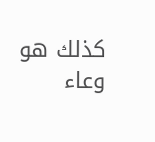كذلك هو وعاء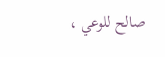صالح للوعي ،